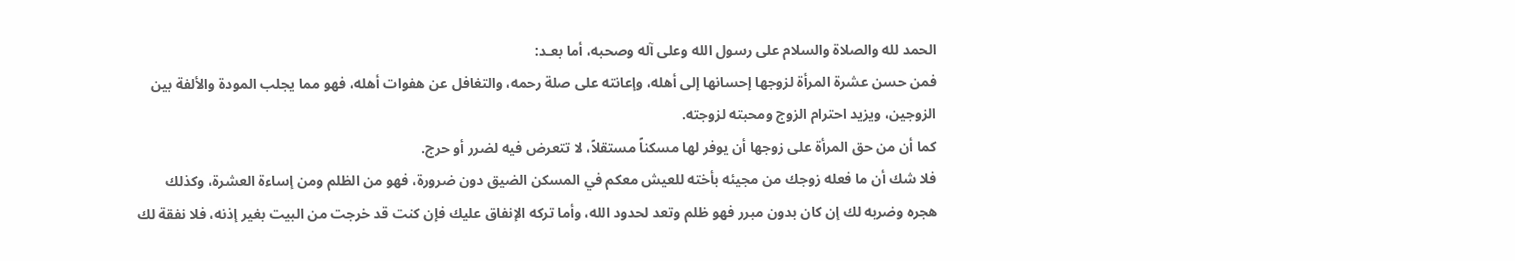الحمد لله والصلاة والسلام على رسول الله وعلى آله وصحبه، أما بعـد:
فمن حسن عشرة المرأة لزوجها إحسانها إلى أهله، وإعانته على صلة رحمه، والتغافل عن هفوات أهله، فهو مما يجلب المودة والألفة بين الزوجين، ويزيد احترام الزوج ومحبته لزوجته.
كما أن من حق المرأة على زوجها أن يوفر لها مسكناً مستقلاً، لا تتعرض فيه لضرر أو حرج.
فلا شك أن ما فعله زوجك من مجيئه بأخته للعيش معكم في المسكن الضيق دون ضرورة، فهو من الظلم ومن إساءة العشرة، وكذلك هجره وضربه لك إن كان بدون مبرر فهو ظلم وتعد لحدود الله، وأما تركه الإنفاق عليك فإن كنت قد خرجت من البيت بغير إذنه، فلا نفقة لك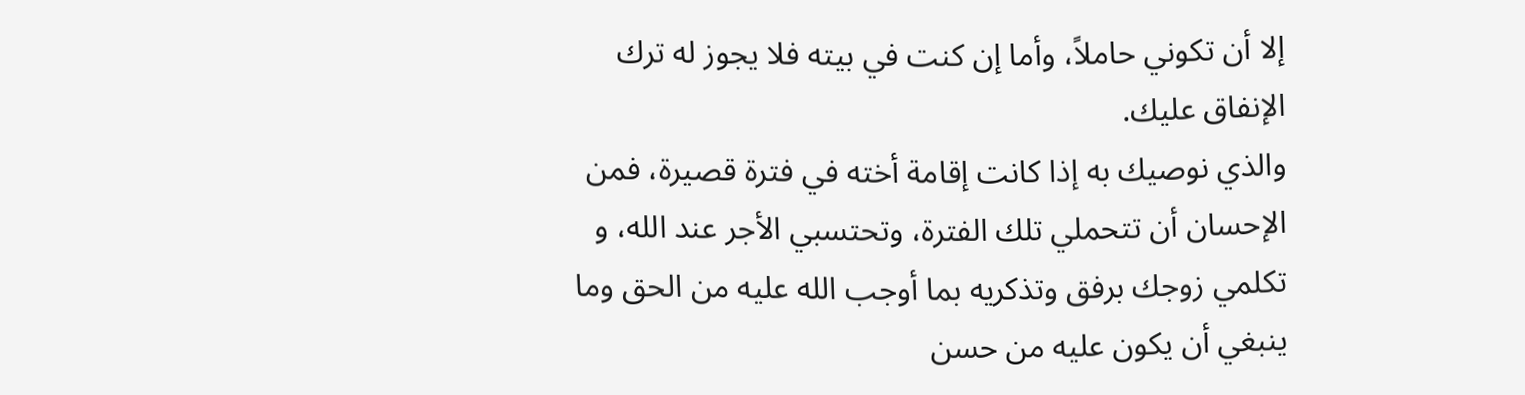إلا أن تكوني حاملاً، وأما إن كنت في بيته فلا يجوز له ترك الإنفاق عليك.
والذي نوصيك به إذا كانت إقامة أخته في فترة قصيرة، فمن الإحسان أن تتحملي تلك الفترة، وتحتسبي الأجر عند الله، و تكلمي زوجك برفق وتذكريه بما أوجب الله عليه من الحق وما ينبغي أن يكون عليه من حسن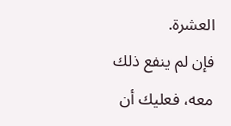العشرة.
فإن لم ينفع ذلك معه، فعليك أن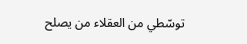توسّطي من العقلاء من يصلح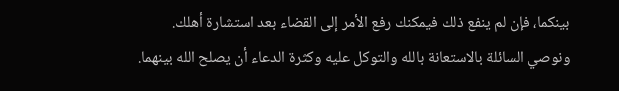بينكما، فإن لم ينفع ذلك فيمكنك رفع الأمر إلى القضاء بعد استشارة أهلك.
ونوصي السائلة بالاستعانة بالله والتوكل عليه وكثرة الدعاء أن يصلح الله بينهما.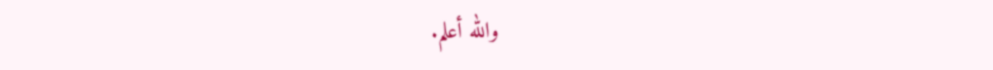والله أعلم.